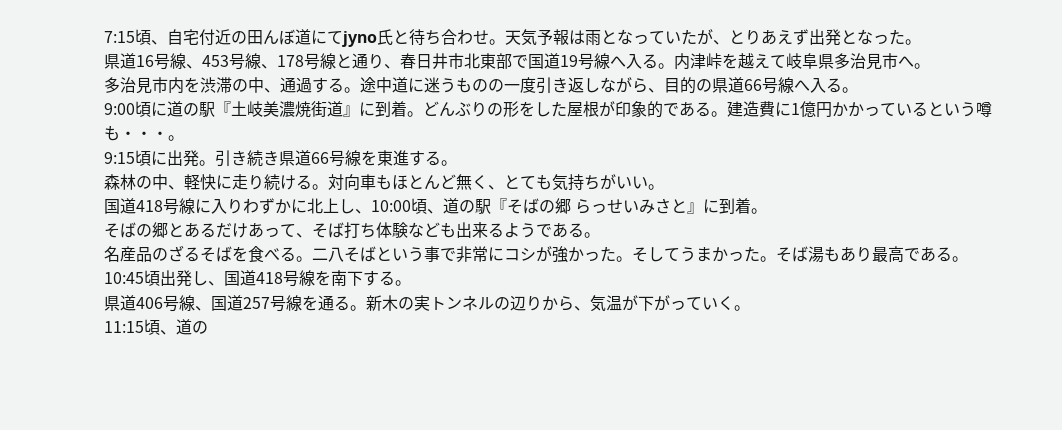7:15頃、自宅付近の田んぼ道にてjyno氏と待ち合わせ。天気予報は雨となっていたが、とりあえず出発となった。
県道16号線、453号線、178号線と通り、春日井市北東部で国道19号線へ入る。内津峠を越えて岐阜県多治見市へ。
多治見市内を渋滞の中、通過する。途中道に迷うものの一度引き返しながら、目的の県道66号線へ入る。
9:00頃に道の駅『土岐美濃焼街道』に到着。どんぶりの形をした屋根が印象的である。建造費に1億円かかっているという噂も・・・。
9:15頃に出発。引き続き県道66号線を東進する。
森林の中、軽快に走り続ける。対向車もほとんど無く、とても気持ちがいい。
国道418号線に入りわずかに北上し、10:00頃、道の駅『そばの郷 らっせいみさと』に到着。
そばの郷とあるだけあって、そば打ち体験なども出来るようである。
名産品のざるそばを食べる。二八そばという事で非常にコシが強かった。そしてうまかった。そば湯もあり最高である。
10:45頃出発し、国道418号線を南下する。
県道406号線、国道257号線を通る。新木の実トンネルの辺りから、気温が下がっていく。
11:15頃、道の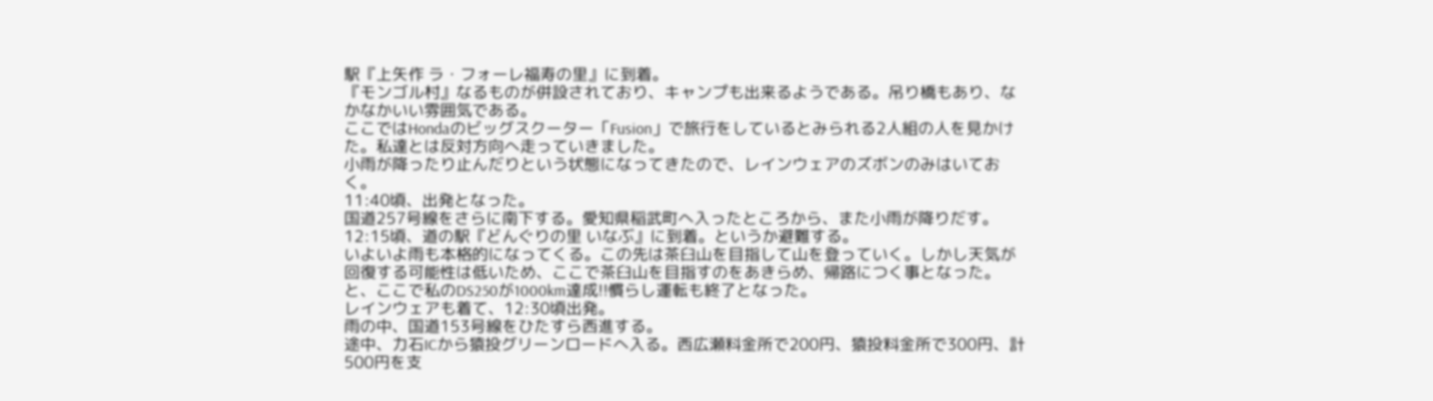駅『上矢作 ラ・フォーレ福寿の里』に到着。
『モンゴル村』なるものが併設されており、キャンプも出来るようである。吊り橋もあり、なかなかいい雰囲気である。
ここではHondaのビッグスクーター「Fusion」で旅行をしているとみられる2人組の人を見かけた。私達とは反対方向へ走っていきました。
小雨が降ったり止んだりという状態になってきたので、レインウェアのズボンのみはいておく。
11:40頃、出発となった。
国道257号線をさらに南下する。愛知県稲武町へ入ったところから、また小雨が降りだす。
12:15頃、道の駅『どんぐりの里 いなぶ』に到着。というか避難する。
いよいよ雨も本格的になってくる。この先は茶臼山を目指して山を登っていく。しかし天気が回復する可能性は低いため、ここで茶臼山を目指すのをあきらめ、帰路につく事となった。
と、ここで私のDS250が1000km達成!!慣らし運転も終了となった。
レインウェアも着て、12:30頃出発。
雨の中、国道153号線をひたすら西進する。
途中、力石ICから猿投グリーンロードへ入る。西広瀬料金所で200円、猿投料金所で300円、計500円を支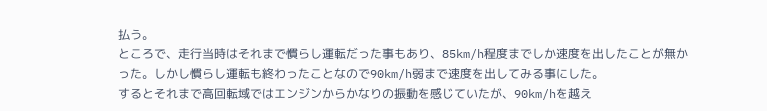払う。
ところで、走行当時はそれまで慣らし運転だった事もあり、85km/h程度までしか速度を出したことが無かった。しかし慣らし運転も終わったことなので90km/h弱まで速度を出してみる事にした。
するとそれまで高回転域ではエンジンからかなりの振動を感じていたが、90km/hを越え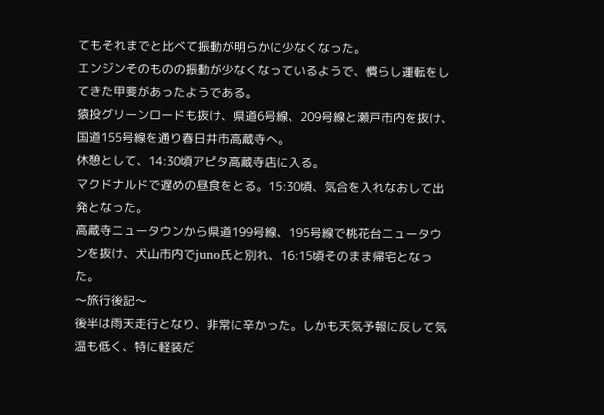てもそれまでと比べて振動が明らかに少なくなった。
エンジンそのものの振動が少なくなっているようで、慣らし運転をしてきた甲斐があったようである。
猿投グリーンロードも抜け、県道6号線、209号線と瀬戸市内を抜け、国道155号線を通り春日井市高蔵寺へ。
休憩として、14:30頃アピタ高蔵寺店に入る。
マクドナルドで遅めの昼食をとる。15:30頃、気合を入れなおして出発となった。
高蔵寺ニュータウンから県道199号線、195号線で桃花台ニュータウンを抜け、犬山市内でjuno氏と別れ、16:15頃そのまま帰宅となった。
〜旅行後記〜
後半は雨天走行となり、非常に辛かった。しかも天気予報に反して気温も低く、特に軽装だ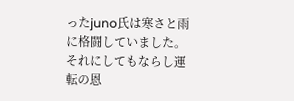ったjuno氏は寒さと雨に格闘していました。
それにしてもならし運転の恩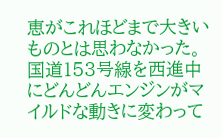恵がこれほどまで大きいものとは思わなかった。
国道153号線を西進中にどんどんエンジンがマイルドな動きに変わって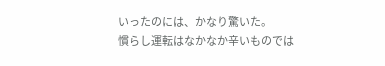いったのには、かなり驚いた。
慣らし運転はなかなか辛いものでは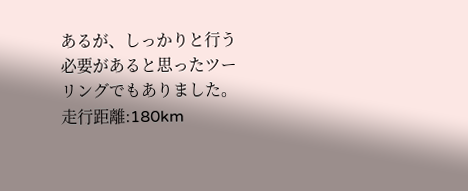あるが、しっかりと行う必要があると思ったツーリングでもありました。
走行距離:180km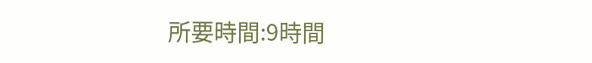所要時間:9時間